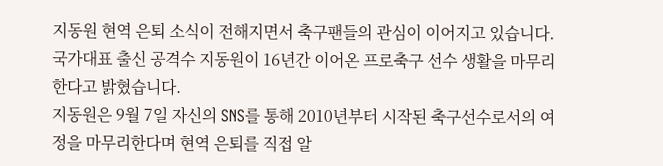지동원 현역 은퇴 소식이 전해지면서 축구팬들의 관심이 이어지고 있습니다.
국가대표 출신 공격수 지동원이 16년간 이어온 프로축구 선수 생활을 마무리한다고 밝혔습니다.
지동원은 9월 7일 자신의 SNS를 통해 2010년부터 시작된 축구선수로서의 여정을 마무리한다며 현역 은퇴를 직접 알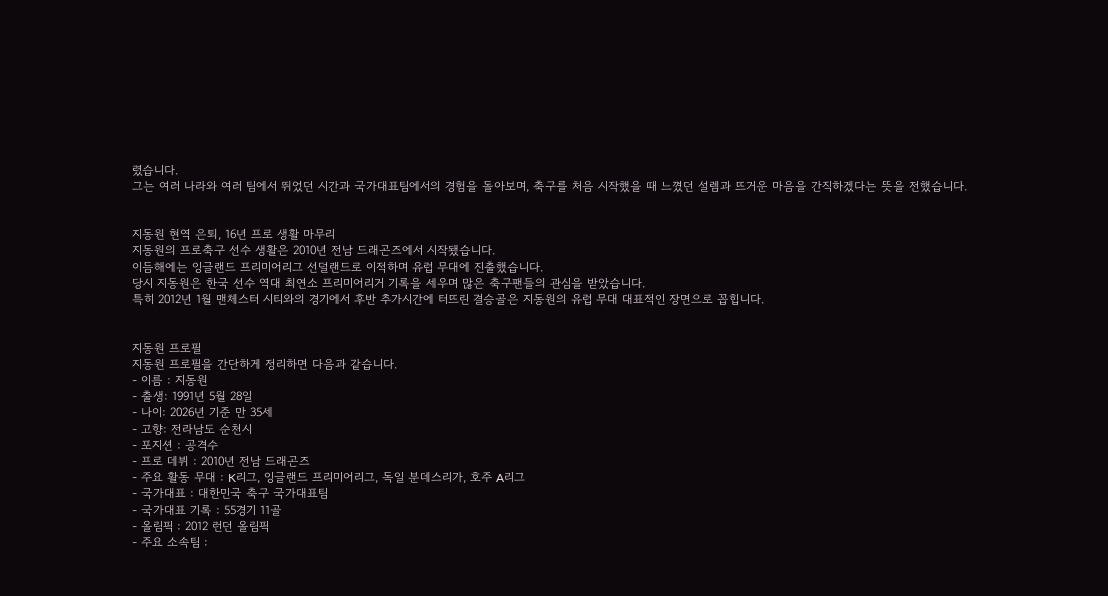렸습니다.
그는 여러 나라와 여러 팀에서 뛰었던 시간과 국가대표팀에서의 경험을 돌아보며, 축구를 처음 시작했을 때 느꼈던 설렘과 뜨거운 마음을 간직하겠다는 뜻을 전했습니다.


지동원 현역 은퇴, 16년 프로 생활 마무리
지동원의 프로축구 선수 생활은 2010년 전남 드래곤즈에서 시작됐습니다.
이듬해에는 잉글랜드 프리미어리그 선덜랜드로 이적하며 유럽 무대에 진출했습니다.
당시 지동원은 한국 선수 역대 최연소 프리미어리거 기록을 세우며 많은 축구팬들의 관심을 받았습니다.
특히 2012년 1월 맨체스터 시티와의 경기에서 후반 추가시간에 터뜨린 결승골은 지동원의 유럽 무대 대표적인 장면으로 꼽힙니다.


지동원 프로필
지동원 프로필을 간단하게 정리하면 다음과 같습니다.
- 이름 : 지동원
- 출생: 1991년 5월 28일
- 나이: 2026년 기준 만 35세
- 고향: 전라남도 순천시
- 포지션 : 공격수
- 프로 데뷔 : 2010년 전남 드래곤즈
- 주요 활동 무대 : K리그, 잉글랜드 프리미어리그, 독일 분데스리가, 호주 A리그
- 국가대표 : 대한민국 축구 국가대표팀
- 국가대표 기록 : 55경기 11골
- 올림픽 : 2012 런던 올림픽
- 주요 소속팀 :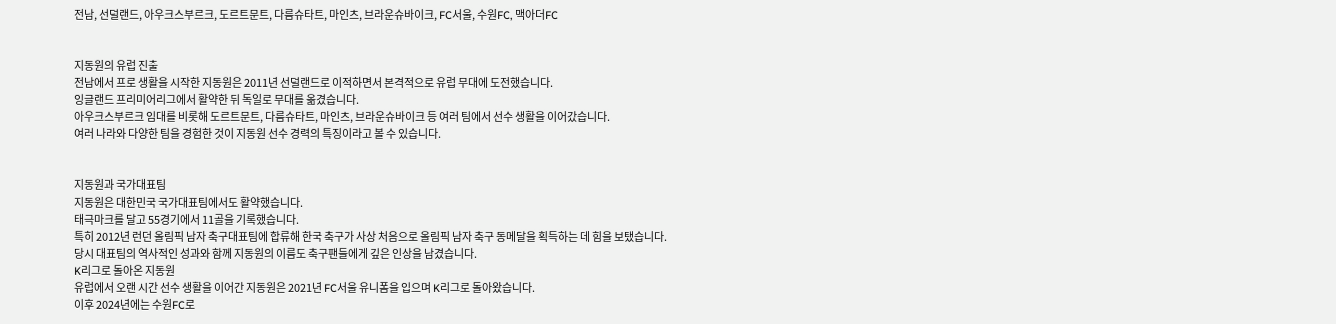전남, 선덜랜드, 아우크스부르크, 도르트문트, 다름슈타트, 마인츠, 브라운슈바이크, FC서울, 수원FC, 맥아더FC


지동원의 유럽 진출
전남에서 프로 생활을 시작한 지동원은 2011년 선덜랜드로 이적하면서 본격적으로 유럽 무대에 도전했습니다.
잉글랜드 프리미어리그에서 활약한 뒤 독일로 무대를 옮겼습니다.
아우크스부르크 임대를 비롯해 도르트문트, 다름슈타트, 마인츠, 브라운슈바이크 등 여러 팀에서 선수 생활을 이어갔습니다.
여러 나라와 다양한 팀을 경험한 것이 지동원 선수 경력의 특징이라고 볼 수 있습니다.


지동원과 국가대표팀
지동원은 대한민국 국가대표팀에서도 활약했습니다.
태극마크를 달고 55경기에서 11골을 기록했습니다.
특히 2012년 런던 올림픽 남자 축구대표팀에 합류해 한국 축구가 사상 처음으로 올림픽 남자 축구 동메달을 획득하는 데 힘을 보탰습니다.
당시 대표팀의 역사적인 성과와 함께 지동원의 이름도 축구팬들에게 깊은 인상을 남겼습니다.
K리그로 돌아온 지동원
유럽에서 오랜 시간 선수 생활을 이어간 지동원은 2021년 FC서울 유니폼을 입으며 K리그로 돌아왔습니다.
이후 2024년에는 수원FC로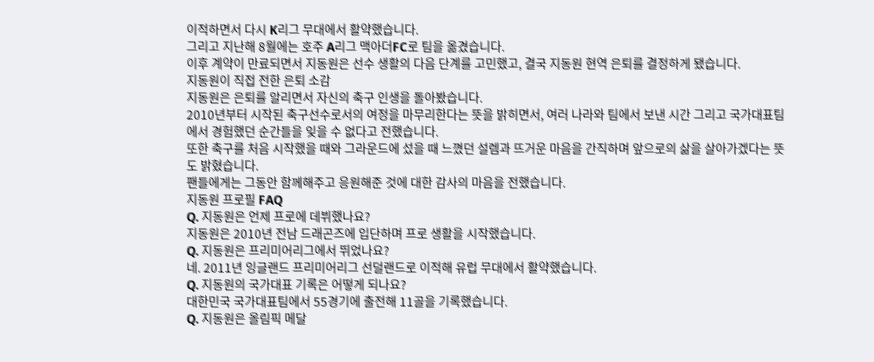이적하면서 다시 K리그 무대에서 활약했습니다.
그리고 지난해 8월에는 호주 A리그 맥아더FC로 팀을 옮겼습니다.
이후 계약이 만료되면서 지동원은 선수 생활의 다음 단계를 고민했고, 결국 지동원 현역 은퇴를 결정하게 됐습니다.
지동원이 직접 전한 은퇴 소감
지동원은 은퇴를 알리면서 자신의 축구 인생을 돌아봤습니다.
2010년부터 시작된 축구선수로서의 여정을 마무리한다는 뜻을 밝히면서, 여러 나라와 팀에서 보낸 시간 그리고 국가대표팀에서 경험했던 순간들을 잊을 수 없다고 전했습니다.
또한 축구를 처음 시작했을 때와 그라운드에 섰을 때 느꼈던 설렘과 뜨거운 마음을 간직하며 앞으로의 삶을 살아가겠다는 뜻도 밝혔습니다.
팬들에게는 그동안 함께해주고 응원해준 것에 대한 감사의 마음을 전했습니다.
지동원 프로필 FAQ
Q. 지동원은 언제 프로에 데뷔했나요?
지동원은 2010년 전남 드래곤즈에 입단하며 프로 생활을 시작했습니다.
Q. 지동원은 프리미어리그에서 뛰었나요?
네. 2011년 잉글랜드 프리미어리그 선덜랜드로 이적해 유럽 무대에서 활약했습니다.
Q. 지동원의 국가대표 기록은 어떻게 되나요?
대한민국 국가대표팀에서 55경기에 출전해 11골을 기록했습니다.
Q. 지동원은 올림픽 메달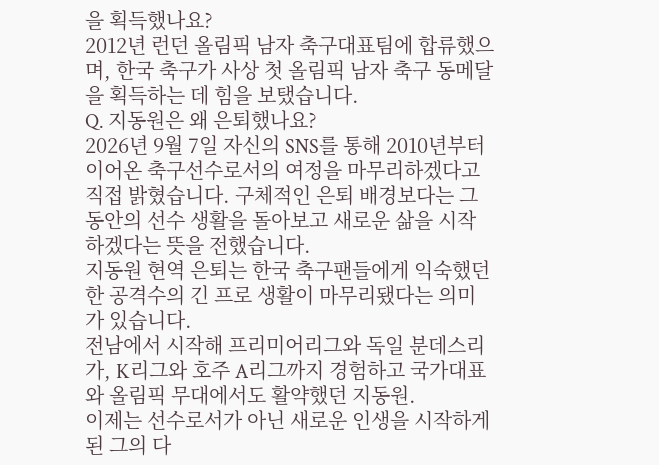을 획득했나요?
2012년 런던 올림픽 남자 축구대표팀에 합류했으며, 한국 축구가 사상 첫 올림픽 남자 축구 동메달을 획득하는 데 힘을 보탰습니다.
Q. 지동원은 왜 은퇴했나요?
2026년 9월 7일 자신의 SNS를 통해 2010년부터 이어온 축구선수로서의 여정을 마무리하겠다고 직접 밝혔습니다. 구체적인 은퇴 배경보다는 그동안의 선수 생활을 돌아보고 새로운 삶을 시작하겠다는 뜻을 전했습니다.
지동원 현역 은퇴는 한국 축구팬들에게 익숙했던 한 공격수의 긴 프로 생활이 마무리됐다는 의미가 있습니다.
전남에서 시작해 프리미어리그와 독일 분데스리가, K리그와 호주 A리그까지 경험하고 국가대표와 올림픽 무대에서도 활약했던 지동원.
이제는 선수로서가 아닌 새로운 인생을 시작하게 된 그의 다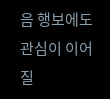음 행보에도 관심이 이어질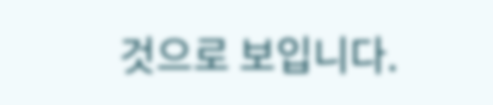것으로 보입니다.